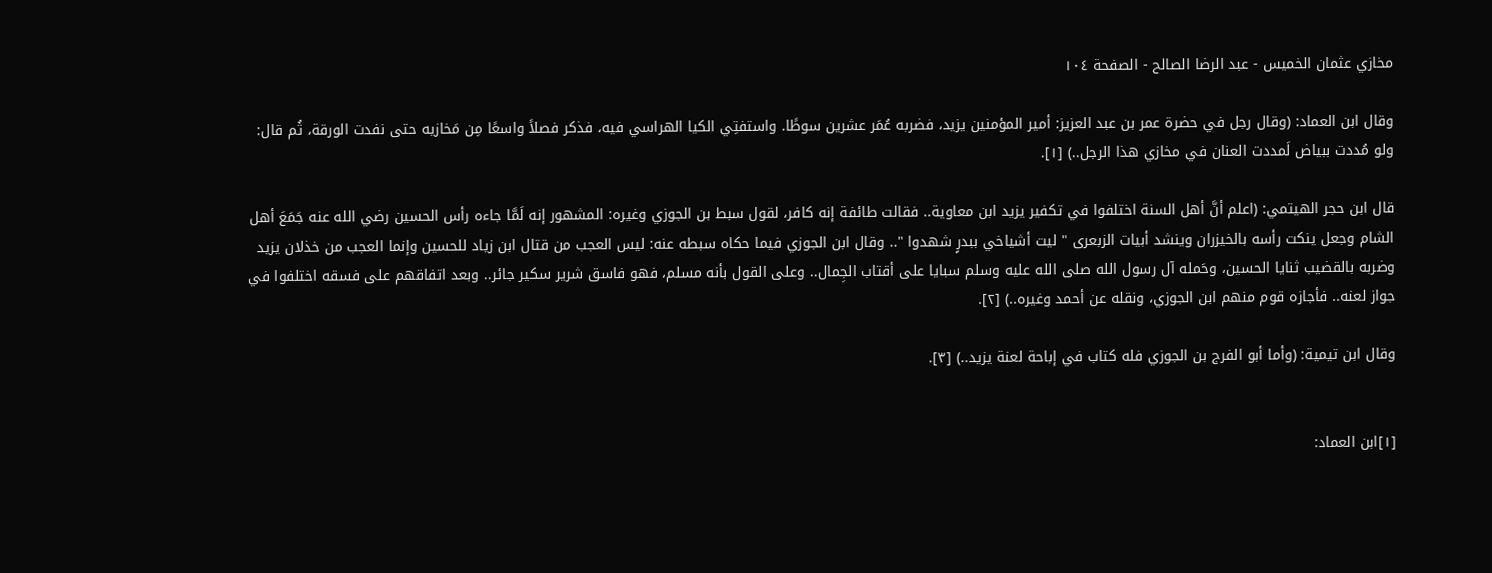مخازي عثمان الخميس - عبد الرضا الصالح - الصفحة ١٠٤

وقال ابن العماد: (وقال رجل في حضرة عمر بن عبد العزيز: أمير المؤمنين يزيد، فضربه عُمَر عشرين سوطًا. واستفتِي الكيا الهراسي فيه، فذكر فصلاً واسعًا مِن مَخازيه حتى نفدت الورقة، ثُم قال: ولو مُددت ببياض لَمددت العنان في مخازي هذا الرجل..) [١].

قال ابن حجر الهيتمي: (اعلم أنَّ أهل السنة اختلفوا في تكفير يزيد ابن معاوية.. فقالت طائفة إنه كافر، لقول سبط بن الجوزي وغيره: المشهور إنه لَمَّا جاءه رأس الحسين رضي الله عنه جَمَعَ أهل الشام وجعل ينكت رأسه بالخيزران وينشد أبيات الزبعرى " ليت أشياخي ببدرٍ شهدوا ".. وقال ابن الجوزي فيما حكاه سبطه عنه: ليس العجب من قتال ابن زياد للحسين وإنما العجب من خذلان يزيد وضربه بالقضيب ثنايا الحسين، وحَمله آل رسول الله صلى الله عليه وسلم سبايا على أقتاب الجِمال.. وعلى القول بأنه مسلم، فهو فاسق شرير سكير جائر.. وبعد اتفاقهم على فسقه اختلفوا في جواز لعنه.. فأجازه قوم منهم ابن الجوزي، ونقله عن أحمد وغيره..) [٢].

وقال ابن تيمية: (وأما أبو الفرج بن الجوزي فله كتاب في إباحة لعنة يزيد..) [٣].


[١]ابن العماد: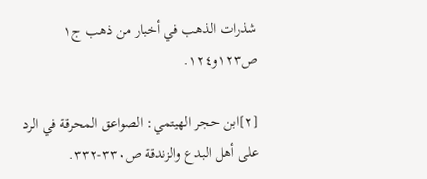شذرات الذهب في أخبار من ذهب ج١ ص١٢٣و١٢٤.

[٢]ابن حجر الهيتمي: الصواعق المحرقة في الرد على أهل البدع والزندقة ص٣٣٠-٣٣٢.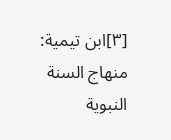[٣]ابن تيمية: منهاج السنة النبوية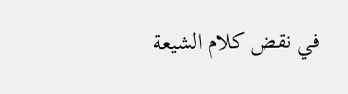في نقض كلام الشيعة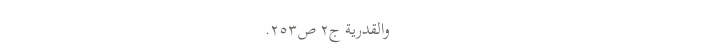والقدرية ج٢ ص٢٥٣.